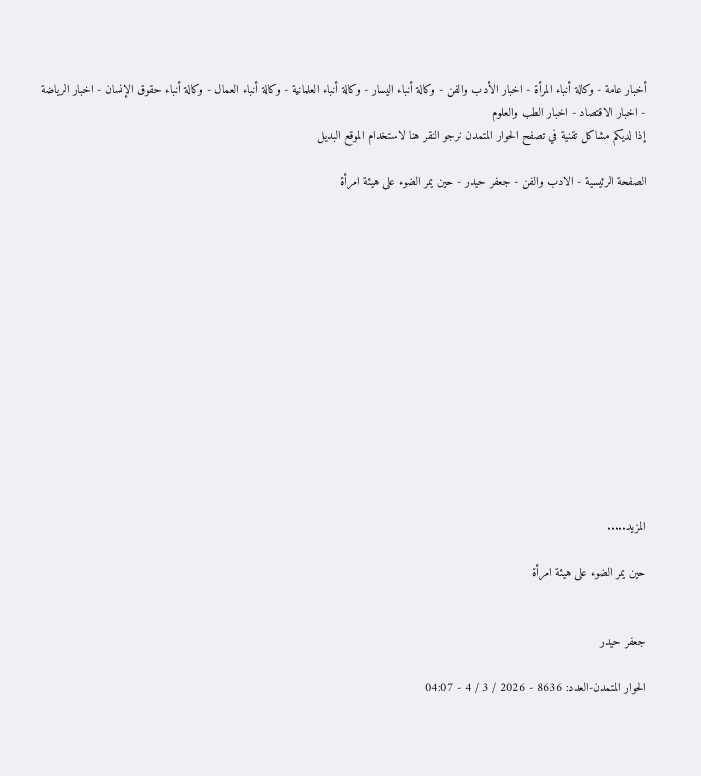أخبار عامة - وكالة أنباء المرأة - اخبار الأدب والفن - وكالة أنباء اليسار - وكالة أنباء العلمانية - وكالة أنباء العمال - وكالة أنباء حقوق الإنسان - اخبار الرياضة - اخبار الاقتصاد - اخبار الطب والعلوم
إذا لديكم مشاكل تقنية في تصفح الحوار المتمدن نرجو النقر هنا لاستخدام الموقع البديل

الصفحة الرئيسية - الادب والفن - جعفر حيدر - حين يمر الضوء على هيئة امرأة














المزيد.....

حين يمر الضوء على هيئة امرأة


جعفر حيدر

الحوار المتمدن-العدد: 8636 - 2026 / 3 / 4 - 04:07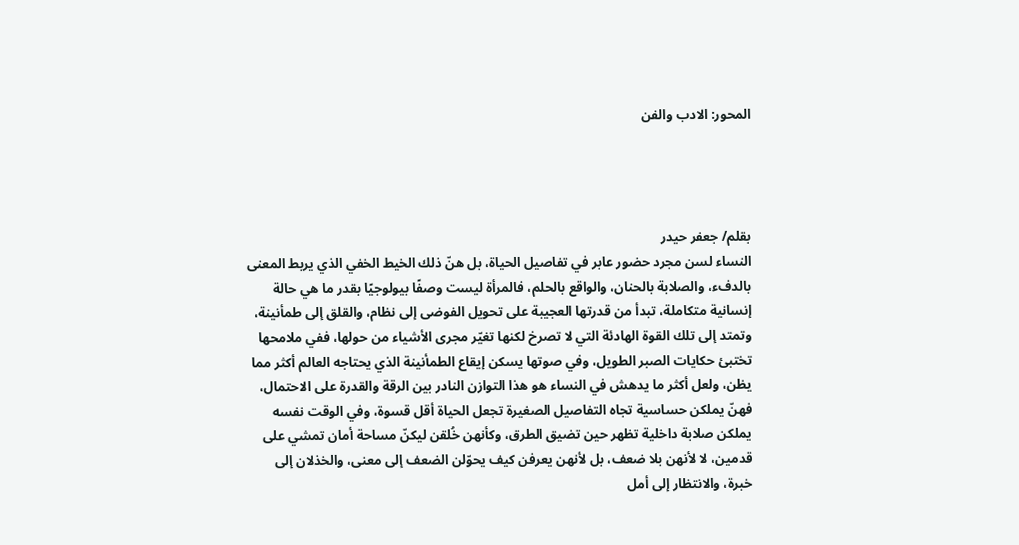المحور: الادب والفن




بقلم/ جعفر حيدر
النساء لسن مجرد حضور عابر في تفاصيل الحياة، بل هنّ ذلك الخيط الخفي الذي يربط المعنى بالدفء، والصلابة بالحنان، والواقع بالحلم، فالمرأة ليست وصفًا بيولوجيًا بقدر ما هي حالة إنسانية متكاملة، تبدأ من قدرتها العجيبة على تحويل الفوضى إلى نظام، والقلق إلى طمأنينة، وتمتد إلى تلك القوة الهادئة التي لا تصرخ لكنها تغيّر مجرى الأشياء من حولها، ففي ملامحها تختبئ حكايات الصبر الطويل، وفي صوتها يسكن إيقاع الطمأنينة الذي يحتاجه العالم أكثر مما يظن، ولعل أكثر ما يدهش في النساء هو هذا التوازن النادر بين الرقة والقدرة على الاحتمال، فهنّ يملكن حساسية تجاه التفاصيل الصغيرة تجعل الحياة أقل قسوة، وفي الوقت نفسه يملكن صلابة داخلية تظهر حين تضيق الطرق، وكأنهن خُلقن ليكنّ مساحة أمان تمشي على قدمين، لا لأنهن بلا ضعف، بل لأنهن يعرفن كيف يحوّلن الضعف إلى معنى، والخذلان إلى خبرة، والانتظار إلى أمل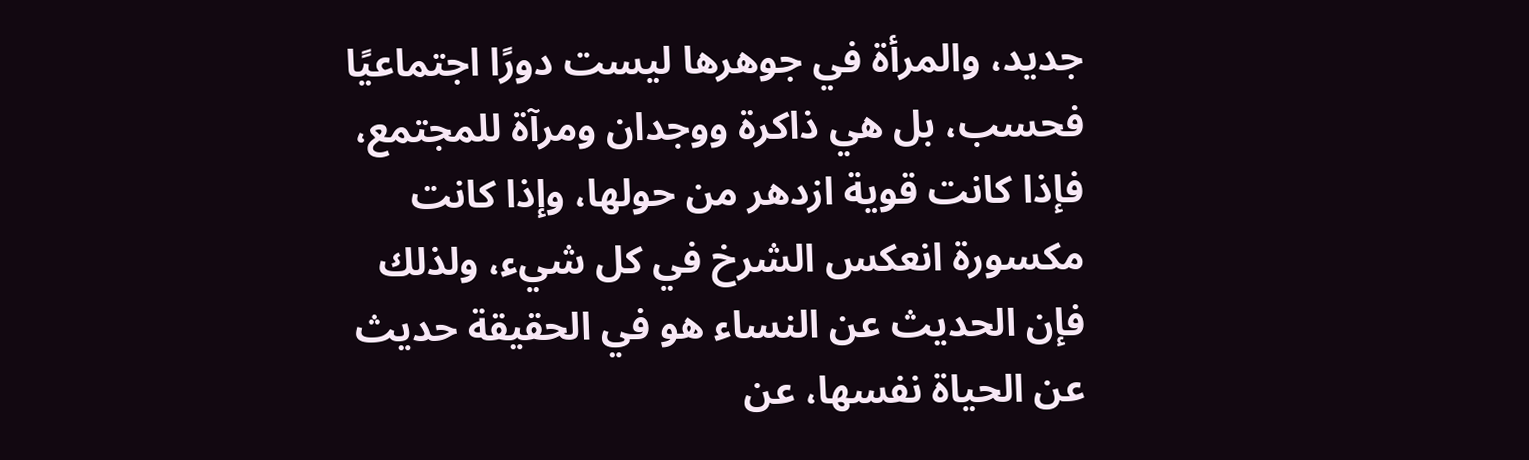جديد، والمرأة في جوهرها ليست دورًا اجتماعيًا فحسب، بل هي ذاكرة ووجدان ومرآة للمجتمع، فإذا كانت قوية ازدهر من حولها، وإذا كانت مكسورة انعكس الشرخ في كل شيء، ولذلك فإن الحديث عن النساء هو في الحقيقة حديث عن الحياة نفسها، عن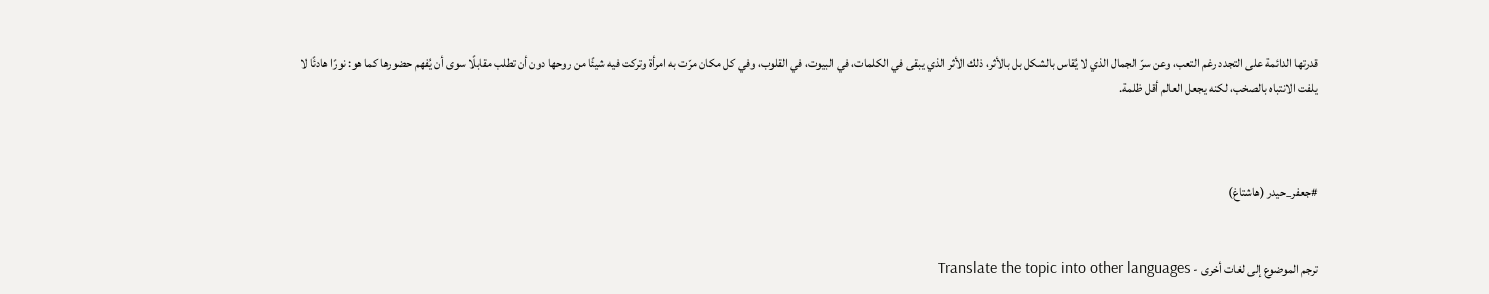قدرتها الدائمة على التجدد رغم التعب، وعن سرّ الجمال الذي لا يُقاس بالشكل بل بالأثر، ذلك الأثر الذي يبقى في الكلمات، في البيوت، في القلوب، وفي كل مكان مرّت به امرأة وتركت فيه شيئًا من روحها دون أن تطلب مقابلًا سوى أن يُفهم حضورها كما هو: نورًا هادئًا لا يلفت الانتباه بالصخب، لكنه يجعل العالم أقل ظلمة.



#جعفر_حيدر (هاشتاغ)


ترجم الموضوع إلى لغات أخرى - Translate the topic into other languages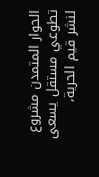الحوار المتمدن مشروع تطوعي مستقل يسعى لنشر قيم الحرية،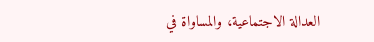العدالة الاجتماعية، والمساواة في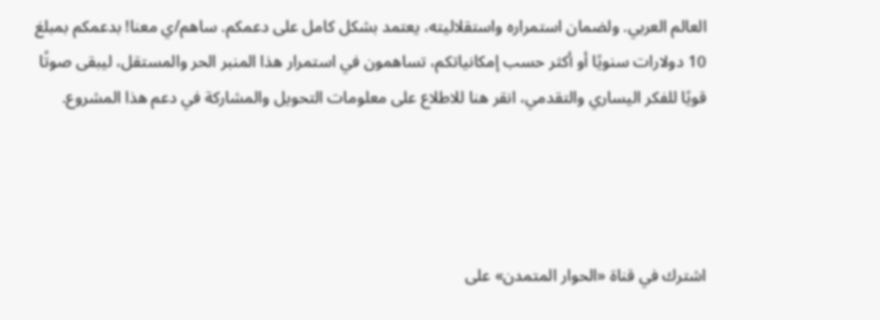العالم العربي. ولضمان استمراره واستقلاليته، يعتمد بشكل كامل على دعمكم. ساهم/ي معنا! بدعمكم بمبلغ 10 دولارات سنويًا أو أكثر حسب إمكانياتكم، تساهمون في استمرار هذا المنبر الحر والمستقل، ليبقى صوتًا قويًا للفكر اليساري والتقدمي، انقر هنا للاطلاع على معلومات التحويل والمشاركة في دعم هذا المشروع.




اشترك في قناة «الحوار المتمدن» على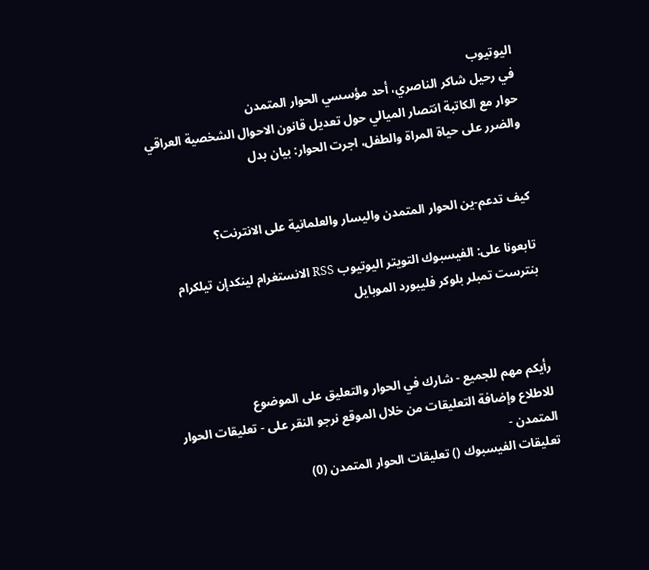اليوتيوب
في رحيل شاكر الناصري، أحد مؤسسي الحوار المتمدن
حوار مع الكاتبة انتصار الميالي حول تعديل قانون الاحوال الشخصية العراقي والضرر على حياة المراة والطفل، اجرت الحوار: بيان بدل


كيف تدعم-ين الحوار المتمدن واليسار والعلمانية على الانترنت؟

تابعونا على: الفيسبوك التويتر اليوتيوب RSS الانستغرام لينكدإن تيلكرام بنترست تمبلر بلوكر فليبورد الموبايل



رأيكم مهم للجميع - شارك في الحوار والتعليق على الموضوع
للاطلاع وإضافة التعليقات من خلال الموقع نرجو النقر على - تعليقات الحوار المتمدن -
تعليقات الفيسبوك () تعليقات الحوار المتمدن (0)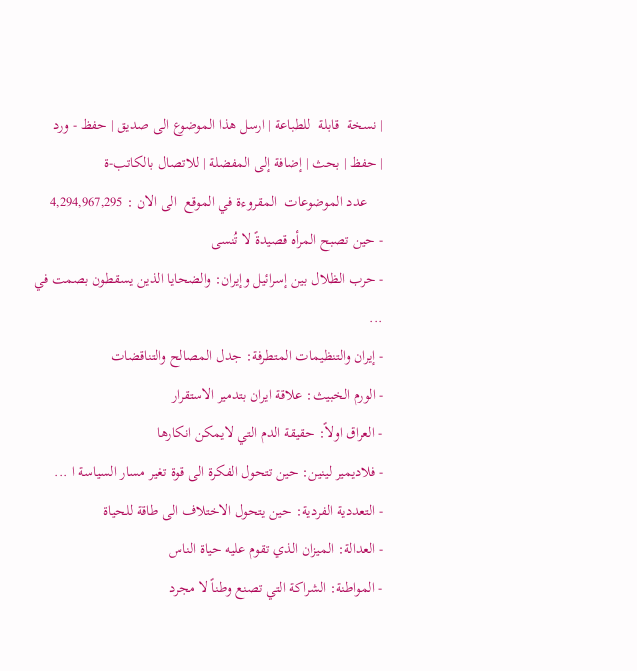| نسخة  قابلة  للطباعة | ارسل هذا الموضوع الى صديق | حفظ - ورد
| حفظ | بحث | إضافة إلى المفضلة | للاتصال بالكاتب-ة
    عدد الموضوعات  المقروءة في الموقع  الى الان : 4,294,967,295
- حين تصبح المرأه قصيدةً لا تُنسى
- حرب الظلال بين إسرائيل وإيران: والضحايا الذين يسقطون بصمت في ...
- إيران والتنظيمات المتطرفة: جدل المصالح والتناقضات
- الورم الخبيث: علاقة ايران بتدمير الاستقرار
- العراق اولاً: حقيقة الدم التي لايمكن انكارها
- فلاديمير لينين: حين تتحول الفكرة الى قوة تغير مسار السياسة ا ...
- التعددية الفردية: حين يتحول الاختلاف الى طاقة للحياة
- العدالة: الميزان الذي تقوم عليه حياة الناس
- المواطنة: الشراكة التي تصنع وطناً لا مجرد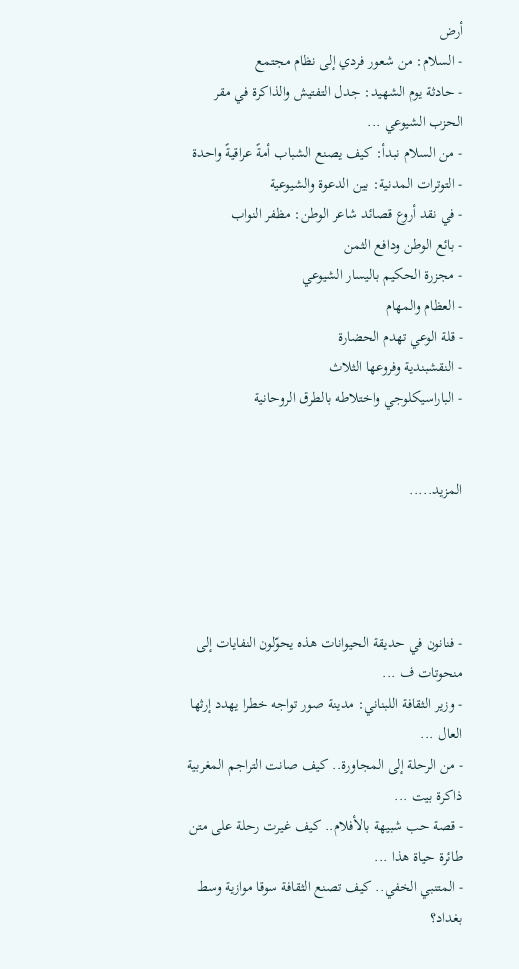أرض
- السلام: من شعور فردي إلى نظام مجتمع
- حادثة يوم الشهيد: جدل التفتيش والذاكرة في مقر الحزب الشيوعي ...
- من السلام نبدأ: كيف يصنع الشباب أمةً عراقيةً واحدة
- التوترات المدنية: بين الدعوة والشيوعية
- في نقد أروع قصائد شاعر الوطن: مظفر النواب
- بائع الوطن ودافع الثمن
- مجزرة الحكيم باليسار الشيوعي
- العظام والمهام
- قلة الوعي تهدم الحضارة
- النقشبندية وفروعها الثلاث
- الباراسيكلوجي واختلاطه بالطرق الروحانية


المزيد.....




- فنانون في حديقة الحيوانات هذه يحوّلون النفايات إلى منحوتات ف ...
- وزير الثقافة اللبناني: مدينة صور تواجه خطرا يهدد إرثها العال ...
- من الرحلة إلى المجاورة.. كيف صانت التراجم المغربية ذاكرة بيت ...
- قصة حب شبيهة بالأفلام.. كيف غيرت رحلة على متن طائرة حياة هذا ...
- المتنبي الخفي.. كيف تصنع الثقافة سوقا موازية وسط بغداد؟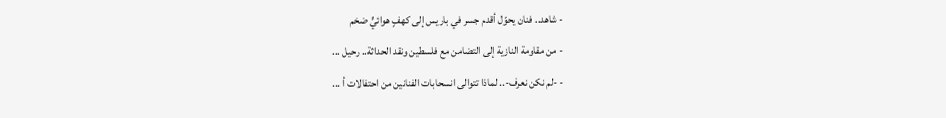- شاهد.. فنان يحوّل أقدم جسر في باريس إلى كهفٍ هوائيٍّ ضخم
- من مقاومة النازية إلى التضامن مع فلسطين ونقد الحداثة.. رحيل ...
- -لم نكن نعرف-.. لماذا تتوالى انسحابات الفنانين من احتفالات أ ...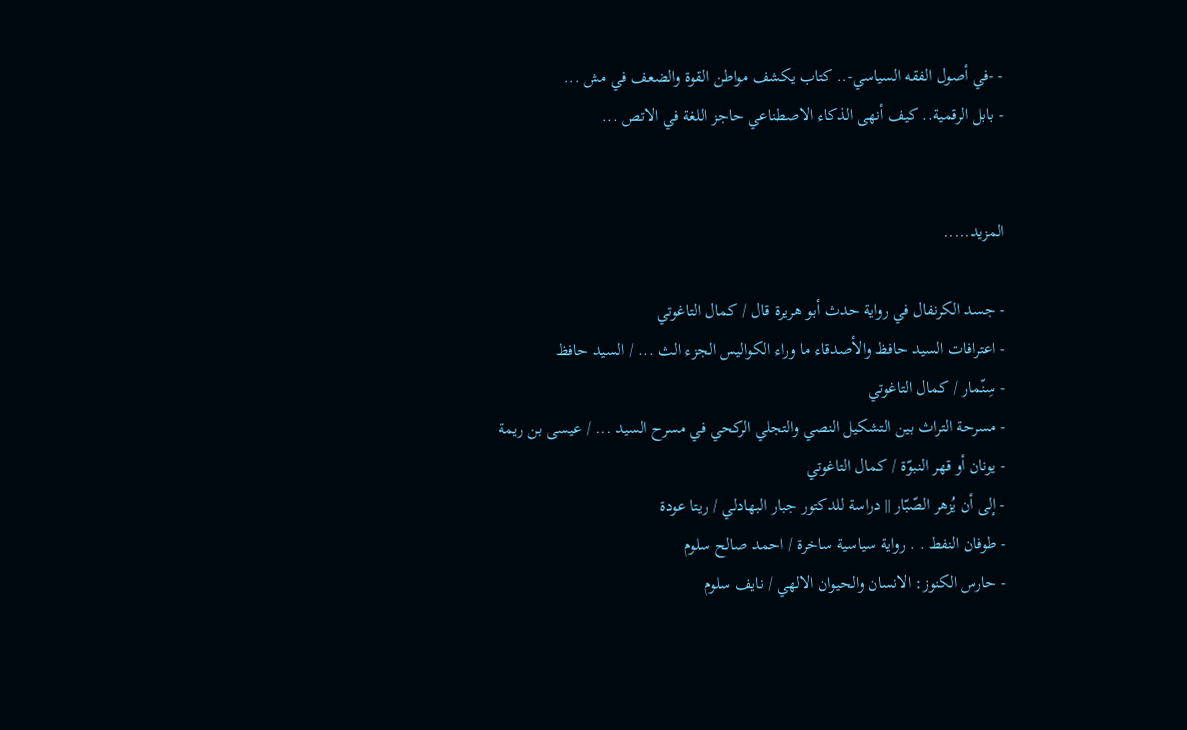- -في أصول الفقه السياسي-.. كتاب يكشف مواطن القوة والضعف في مش ...
- بابل الرقمية.. كيف أنهى الذكاء الاصطناعي حاجز اللغة في الاتص ...


المزيد.....

- جسد الكرنفال في رواية حدث أبو هريرة قال / كمال التاغوتي
- اعترافات السيد حافظ والأصدقاء ما وراء الكواليس الجزء الث ... / السيد حافظ
- سِنّمار / كمال التاغوتي
- مسرحة التراث بين التشكيل النصي والتجلي الركحي في مسرح السيد ... / عيسى بن ريمة
- يونان أو قهر النبوّة / كمال التاغوتي
- إلى أن يُزهر الصّبّار || دراسة للدكتور جبار البهادلي / ريتا عودة
- طوفان النفط . . رواية سياسية ساخرة / احمد صالح سلوم
- حارس الكنوز: الانسان والحيوان الالهي / نايف سلوم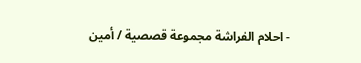- احلام الفراشة مجموعة قصصية / أمين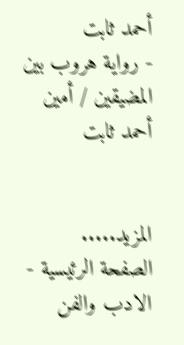أحمد ثابت
- رواية هروب بين المضيقين / أمين أحمد ثابت


المزيد.....
الصفحة الرئيسية - الادب والفن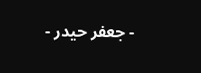- جعفر حيدر -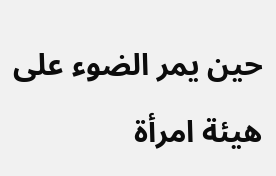حين يمر الضوء على هيئة امرأة